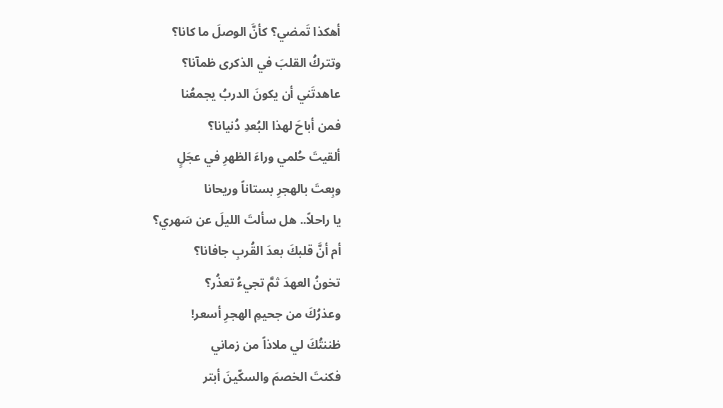أهكذا تَمضي؟ كأنَّ الوصلَ ما كانا؟
وتتركُ القلبَ في الذكرى ظمآنا؟
عاهدتَني أن يكونَ الدربُ يجمعُنا
فمن أباحَ لهذا البُعدِ دُنيانا؟
ألقيتَ حُلمي وراءَ الظهرِ في عجَلٍ
وبِعتَ بالهجرِ بستاناً وريحانا
يا راحلاً.. هل سألتَ الليلَ عن سَهري؟
أم أنَّ قلبكَ بعدَ القُربِ جافانا؟
تخونُ العهدَ ثمَّ تجيءُ تعذُر؟
وعذرُكَ من جحيمِ الهجرِ أسعر!
ظننتُكَ لي ملاذاً من زماني
فكنتَ الخصمَ والسكّينَ أبتر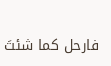فارحل كما شئتَ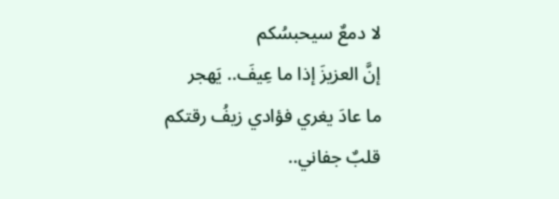لا دمعٌ سيحبسُكم
إنَّ العزيزَ إذا ما عِيفَ.. يَهجر
ما عادَ يغري فؤادي زيفُ رقتكم
قلبٌ جفاني..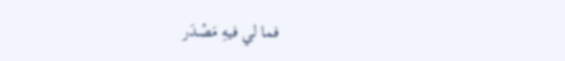فما لي فيهِ مَصْدَر